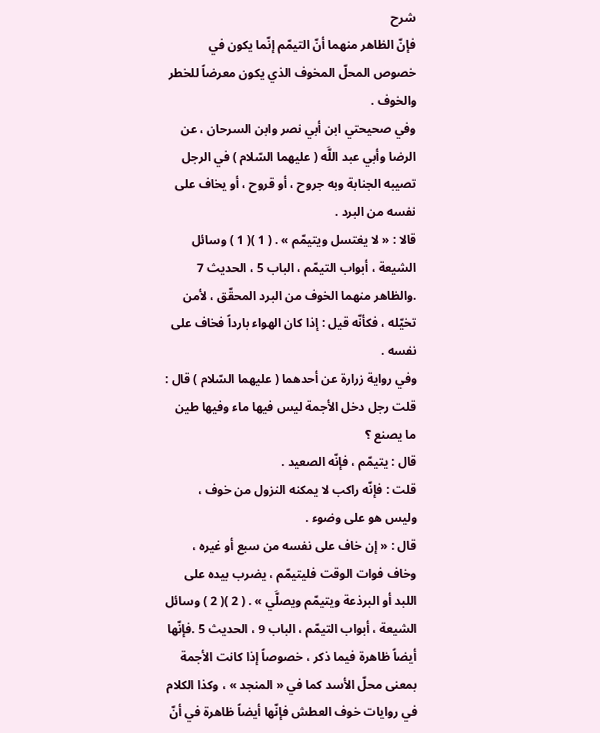شرح
فإنّ الظاهر منهما أنّ التيمّم إنّما يكون في خصوص المحلّ المخوف الذي يكون معرضاً للخطر والخوف .
وفي صحيحتي ابن أبي نصر وابن السرحان ، عن الرضا وأبي عبد اللَّه ( عليهما السّلام ) في الرجل تصيبه الجنابة وبه جروح ، أو قروح ، أو يخاف على نفسه من البرد .
قالا : « لا يغتسل ويتيمّم » . ( 1 )( 1 ) وسائل الشيعة ، أبواب التيمّم ، الباب 5 ، الحديث 7 .والظاهر منهما الخوف من البرد المحقّق ، لأمن تخيّله ، فكأنّه قيل : إذا كان الهواء بارداً فخاف على نفسه .
وفي رواية زرارة عن أحدهما ( عليهما السّلام ) قال : قلت رجل دخل الأجمة ليس فيها ماء وفيها طين ما يصنع ؟
قال : يتيمّم ، فإنّه الصعيد .
قلت : فإنّه راكب لا يمكنه النزول من خوف ، وليس هو على وضوء .
قال : « إن خاف على نفسه من سبع أو غيره ، وخاف فوات الوقت فليتيمّم ، يضرب بيده على اللبد أو البرذعة ويتيمّم ويصلَّي » . ( 2 )( 2 ) وسائل الشيعة ، أبواب التيمّم ، الباب 9 ، الحديث 5 .فإنّها أيضاً ظاهرة فيما ذكر ، خصوصاً إذا كانت الأجمة بمعنى محلّ الأسد كما في « المنجد » ، وكذا الكلام في روايات خوف العطش فإنّها أيضاً ظاهرة في أنّ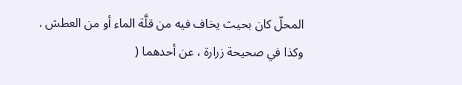المحلّ كان بحيث يخاف فيه من قلَّة الماء أو من العطش .
وكذا في صحيحة زرارة ، عن أحدهما (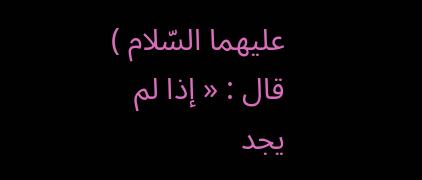عليهما السّلام ) قال : « إذا لم يجد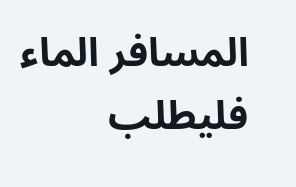المسافر الماء فليطلب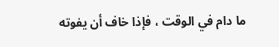ما دام في الوقت ، فإذا خاف أن يفوته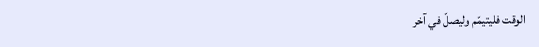الوقت فليتيمّم وليصلّ في آخر